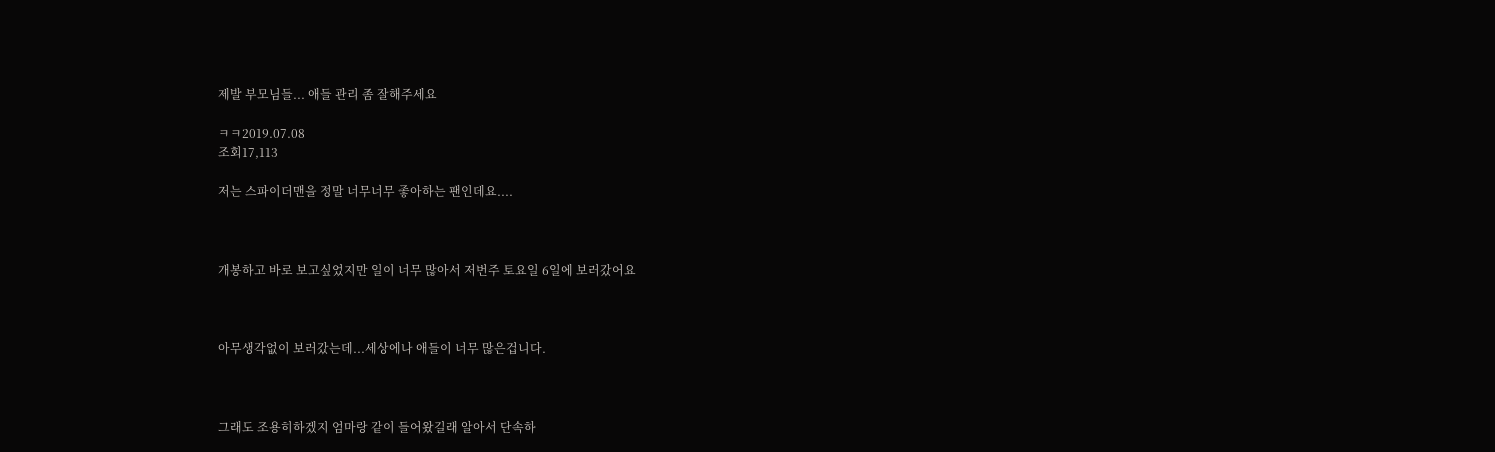제발 부모님들... 애들 관리 좀 잘해주세요

ㅋㅋ2019.07.08
조회17,113

저는 스파이더맨을 정말 너무너무 좋아하는 팬인데요....



개봉하고 바로 보고싶었지만 일이 너무 많아서 저번주 토요일 6일에 보러갔어요



아무생각없이 보러갔는데...세상에나 애들이 너무 많은겁니다.



그래도 조용히하겠지 엄마랑 같이 들어왔길래 알아서 단속하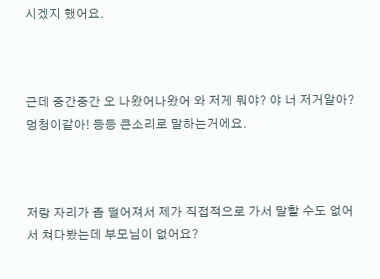시겠지 했어요.



근데 중간중간 오 나왔어나왔어 와 저게 뭐야? 야 너 저거알아? 멍청이같아! 등등 큰소리로 말하는거에요.



저랑 자리가 좀 떨어져서 제가 직접적으로 가서 말할 수도 없어서 쳐다봤는데 부모님이 없어요?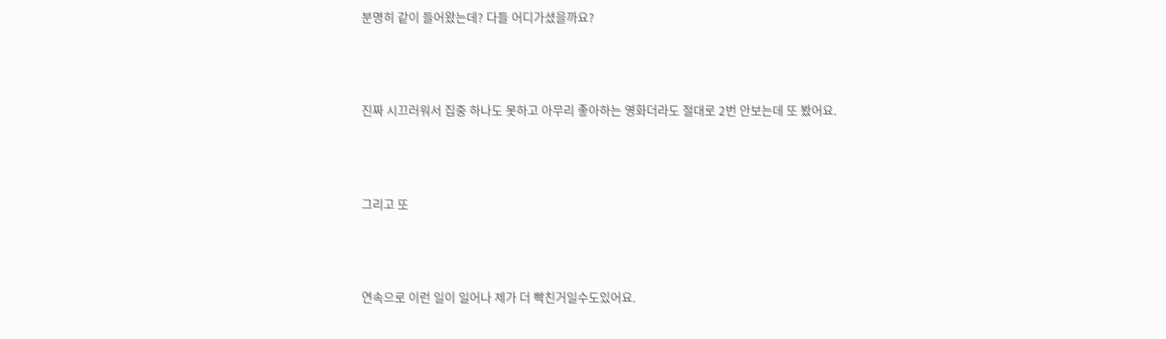분명히 같이 들어왔는데? 다들 어디가셨을까요?



진짜 시끄러워서 집중 하나도 못하고 아무리 좋아하는 영화더라도 절대로 2번 안보는데 또 봤어요.



그리고 또



연속으로 이런 일이 일어나 제가 더 빡친거일수도있어요.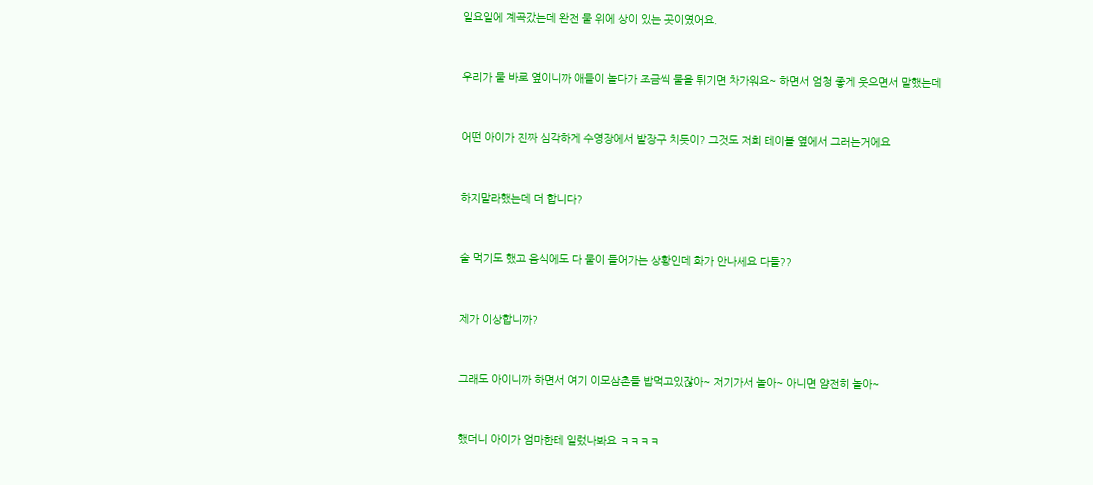일요일에 계곡갔는데 완전 물 위에 상이 있는 곳이였어요.



우리가 물 바로 옆이니까 애들이 놀다가 조금씩 물을 튀기면 차가워요~ 하면서 엄청 좋게 웃으면서 말했는데



어떤 아이가 진짜 심각하게 수영장에서 발장구 치듯이? 그것도 저희 테이블 옆에서 그러는거에요



하지말라했는데 더 합니다?



술 먹기도 했고 음식에도 다 물이 들어가는 상황인데 화가 안나세요 다들??



제가 이상합니까?



그래도 아이니까 하면서 여기 이모삼촌들 밥먹고있잖아~ 저기가서 놀아~ 아니면 얌전히 놀아~



했더니 아이가 엄마한테 일렀나봐요 ㅋㅋㅋㅋ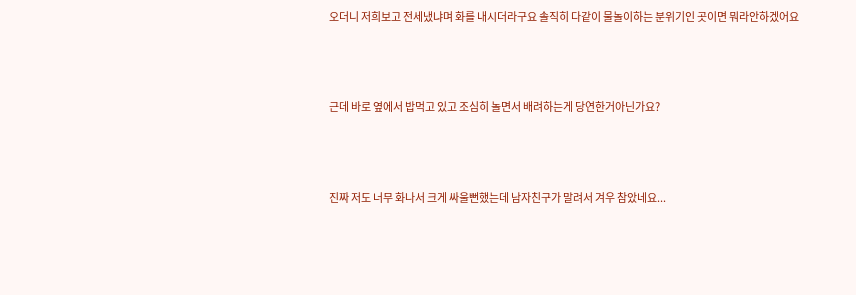오더니 저희보고 전세냈냐며 화를 내시더라구요 솔직히 다같이 물놀이하는 분위기인 곳이면 뭐라안하겠어요



근데 바로 옆에서 밥먹고 있고 조심히 놀면서 배려하는게 당연한거아닌가요?



진짜 저도 너무 화나서 크게 싸울뻔했는데 남자친구가 말려서 겨우 참았네요...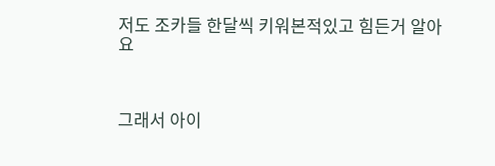저도 조카들 한달씩 키워본적있고 힘든거 알아요



그래서 아이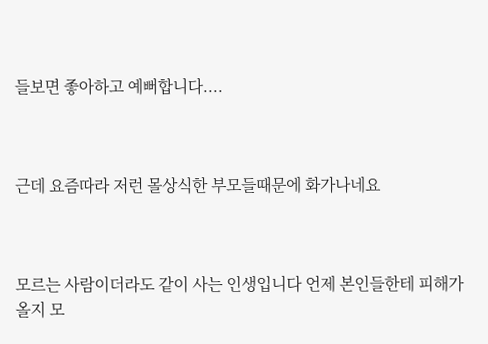들보면 좋아하고 예뻐합니다....



근데 요즘따라 저런 몰상식한 부모들때문에 화가나네요



모르는 사람이더라도 같이 사는 인생입니다 언제 본인들한테 피해가 올지 모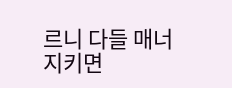르니 다들 매너 지키면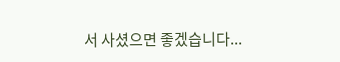서 사셨으면 좋겠습니다...